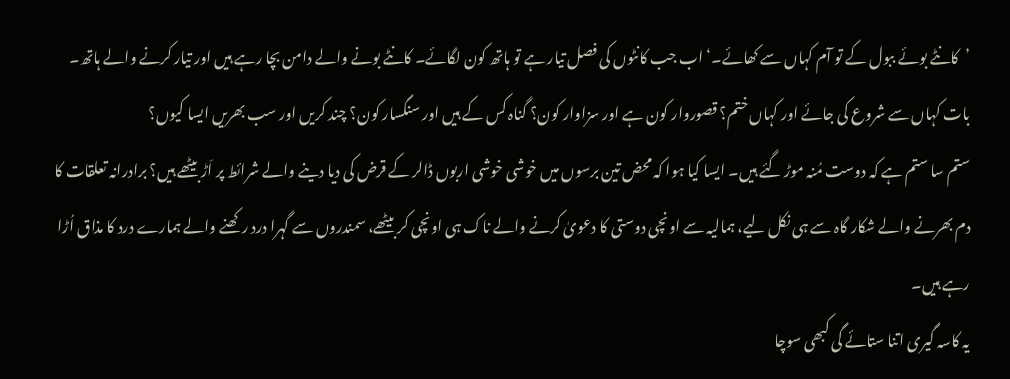’کانٹے بوئے ببول کے تو آم کہاں سے کھائے۔‘ اب جب کانٹوں کی فصل تیار ہے تو ہاتھ کون لگائے۔ کانٹے بونے والے دامن بچا رہے ہیں اور تیار کرنے والے ہاتھ۔
بات کہاں سے شروع کی جائے اور کہاں ختم؟ قصوروار کون ہے اور سزاوار کون؟ گناہ کس کے ہیں اور سنگسار کون؟ چند کریں اور سب بھریں ایسا کیوں؟
ستم سا ستم ہے کہ دوست مُنہ موڑ گئے ہیں۔ ایسا کیا ہوا کہ محض تین برسوں میں خوشی خوشی اربوں ڈالر کے قرض کی دیا دینے والے شرائط پر اَڑ بیٹھے ہیں؟ برادرانہ تعلقات کا دم بھرنے والے شکار گاہ سے ہی نکل لیے، ہمالیہ سے اونچی دوستی کا دعویٰ کرنے والے ناک ہی اونچی کر بیٹھے، سمندروں سے گہرا درد رکھنے والے ہمارے درد کا مذاق اُڑا رہے ہیں۔
یہ کاسہ گیری اتنا ستائے گی کبھی سوچا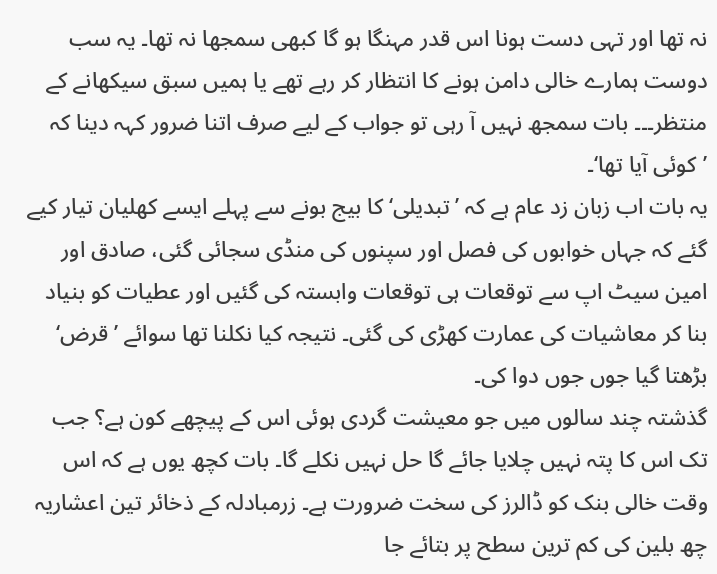نہ تھا اور تہی دست ہونا اس قدر مہنگا ہو گا کبھی سمجھا نہ تھا۔ یہ سب دوست ہمارے خالی دامن ہونے کا انتظار کر رہے تھے یا ہمیں سبق سیکھانے کے منتظر۔۔۔ بات سمجھ نہیں آ رہی تو جواب کے لیے صرف اتنا ضرور کہہ دینا کہ ’کوئی آیا تھا‘۔
یہ بات اب زبان زد عام ہے کہ ’تبدیلی‘ کا بیج بونے سے پہلے ایسے کھلیان تیار کیے گئے کہ جہاں خوابوں کی فصل اور سپنوں کی منڈی سجائی گئی، صادق اور امین سیٹ اپ سے توقعات ہی توقعات وابستہ کی گئیں اور عطیات کو بنیاد بنا کر معاشیات کی عمارت کھڑی کی گئی۔ نتیجہ کیا نکلنا تھا سوائے ’قرض‘ بڑھتا گیا جوں جوں دوا کی۔
گذشتہ چند سالوں میں جو معیشت گردی ہوئی اس کے پیچھے کون ہے؟ جب تک اس کا پتہ نہیں چلایا جائے گا حل نہیں نکلے گا۔ بات کچھ یوں ہے کہ اس وقت خالی بنک کو ڈالرز کی سخت ضرورت ہے۔ زرمبادلہ کے ذخائر تین اعشاریہ چھ بلین کی کم ترین سطح پر بتائے جا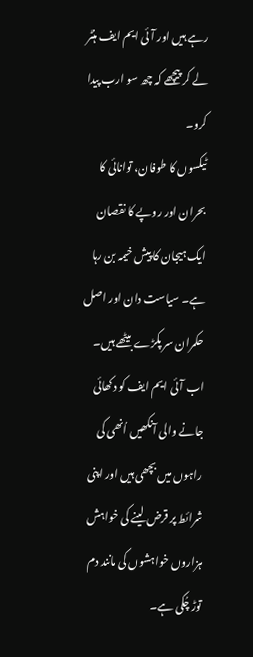رہے ہیں اور آئی ایم ایف ہنٹر لے کر پیچھے کہ چھ سو ارب پیدا کرو۔
ٹیکسوں کا طوفان، توانائی کا بحران اور روپے کا نقصان ایک ہیجان کا پیش خیمہ بن رہا ہے۔ سیاست دان اور اصل حکمران سر پکڑے بیٹھے ہیں۔ اب آئی ایم ایف کو دکھائی جانے والی آنکھیں اُنھی کی راہوں میں بچھی ہیں اور اپنی شرائط پر قرض لینے کی خواہش ہزاروں خواہشوں کی مانند دم توڑ چُکی ہے۔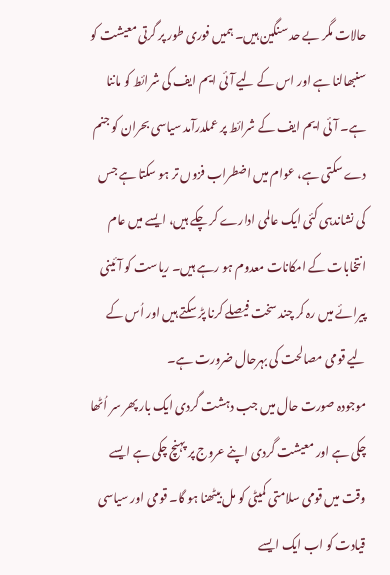حالات مگر بے حد سنگین ہیں۔ ہمیں فوری طور پر گرتی معیشت کو سنبھالنا ہے اور اس کے لیے آئی ایم ایف کی شرائط کو ماننا ہے۔ آئی ایم ایف کے شرائط پر عملدرآمد سیاسی بحران کو جنم دے سکتی ہے، عوام میں اضطراب فزوں تر ہو سکتا ہے جس کی نشاندہی کئی ایک عالمی ادارے کر چکے ہیں، ایسے میں عام انتخابات کے امکانات معدوم ہو رہے ہیں۔ ریاست کو آئینی پیرائے میں رہ کر چند سخت فیصلے کرنا پڑ سکتے ہیں اور اُس کے لیے قومی مصالحت کی بہرحال ضرورت ہے۔
موجودہ صورت حال میں جب دہشت گردی ایک بار پھر سر اُٹھا چکی ہے اور معیشت گردی اپنے عروج پر پہنچ چکی ہے ایسے وقت میں قومی سلامتی کمیٹی کو مل بیٹھنا ہو گا۔ قومی اور سیاسی قیادت کو اب ایک ایسے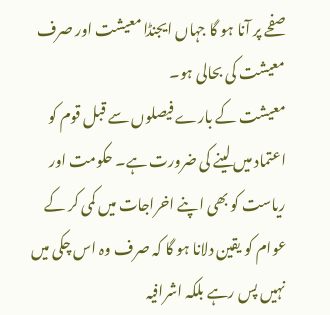صفحے پر آنا ہو گا جہاں ایجنڈا معیشت اور صرف معیشت کی بحالی ہو۔
معیشت کے بارے فیصلوں سے قبل قوم کو اعتماد میں لینے کی ضرورت ہے۔ حکومت اور ریاست کو بھی اپنے اخراجات میں کمی کر کے عوام کو یقین دلانا ہو گا کہ صرف وہ اس چکی میں نہیں پس رہے بلکہ اشرافیہ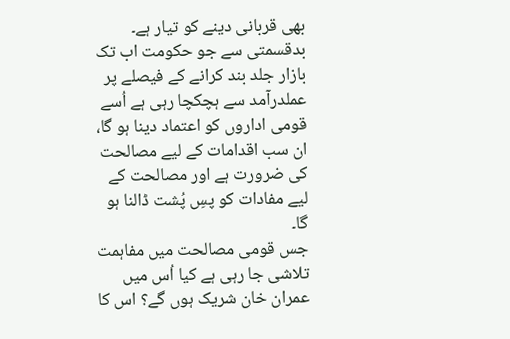بھی قربانی دینے کو تیار ہے۔
بدقسمتی سے جو حکومت اب تک بازار جلد بند کرانے کے فیصلے پر عملدرآمد سے ہچکچا رہی ہے اُسے قومی اداروں کو اعتماد دینا ہو گا، ان سب اقدامات کے لیے مصالحت کی ضرورت ہے اور مصالحت کے لیے مفادات کو پسِ پُشت ڈالنا ہو گا۔
جس قومی مصالحت میں مفاہمت تلاشی جا رہی ہے کیا اُس میں عمران خان شریک ہوں گے؟ اس کا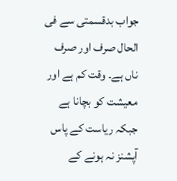جواب بدقسمتی سے فی الحال صرف اور صرف ناں ہے۔ وقت کم ہے اور معیشت کو بچانا ہے جبکہ ریاست کے پاس آپشنز نہ ہونے کے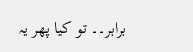برابر۔۔ تو کیا پھر یہ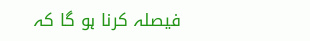فیصلہ کرنا ہو گا کہ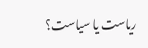ریاست یا سیاست؟